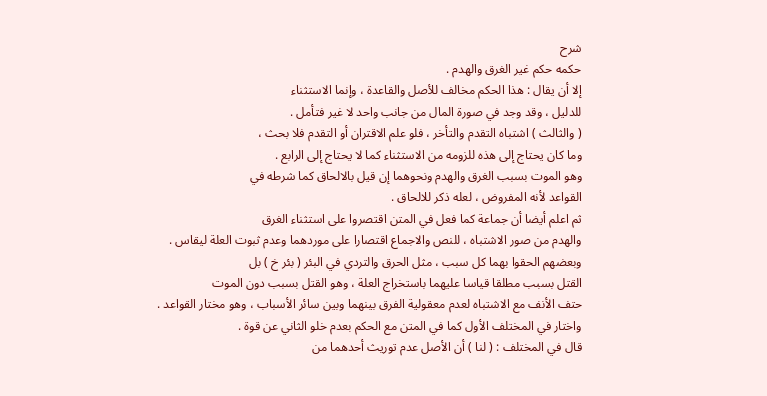شرح
حكمه حكم غير الغرق والهدم .
إلا أن يقال : هذا الحكم مخالف للأصل والقاعدة ، وإنما الاستثناء
للدليل ، وقد وجد في صورة المال من جانب واحد لا غير فتأمل .
( والثالث ) اشتباه التقدم والتأخر ، فلو علم الاقتران أو التقدم فلا بحث ،
وما كان يحتاج إلى هذه للزومه من الاستثناء كما لا يحتاج إلى الرابع .
وهو الموت بسبب الغرق والهدم ونحوهما إن قيل بالالحاق كما شرطه في
القواعد لأنه المفروض ، لعله ذكر للالحاق .
ثم اعلم أيضا أن جماعة كما فعل في المتن اقتصروا على استثناء الغرق
والهدم من صور الاشتباه ، للنص والاجماع اقتصارا على موردهما وعدم ثبوت العلة ليقاس .
وبعضهم الحقوا بهما كل سبب ، مثل الحرق والتردي في البئر ( بئر خ ) بل
القتل بسبب مطلقا قياسا عليهما باستخراج العلة ، وهو القتل بسبب دون الموت
حتف الأنف مع الاشتباه لعدم معقولية الفرق بينهما وبين سائر الأسباب ، وهو مختار القواعد .
واختار في المختلف الأول كما في المتن مع الحكم بعدم خلو الثاني عن قوة .
قال في المختلف : ( لنا ) أن الأصل عدم توريث أحدهما من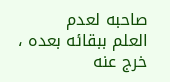صاحبه لعدم
العلم ببقائه بعده ، خرج عنه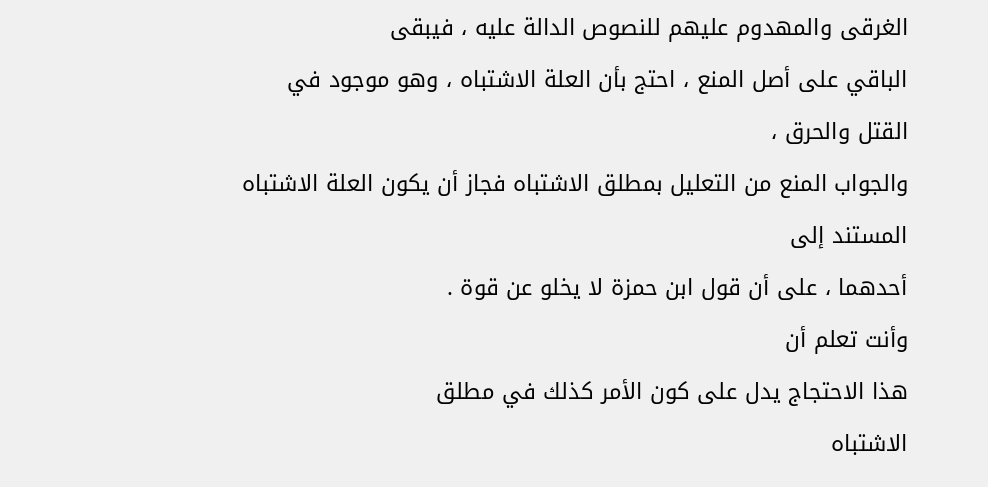الغرقى والمهدوم عليهم للنصوص الدالة عليه ، فيبقى
الباقي على أصل المنع ، احتج بأن العلة الاشتباه ، وهو موجود في القتل والحرق ،
والجواب المنع من التعليل بمطلق الاشتباه فجاز أن يكون العلة الاشتباه المستند إلى
أحدهما ، على أن قول ابن حمزة لا يخلو عن قوة .
وأنت تعلم أن
هذا الاحتجاج يدل على كون الأمر كذلك في مطلق
الاشتباه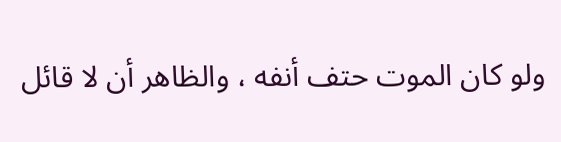ولو كان الموت حتف أنفه ، والظاهر أن لا قائل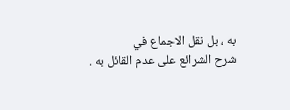به ، بل نقل الاجماع في
شرح الشرائع على عدم القائل به .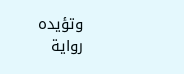وتؤيده رواية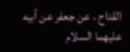القداح ، عن جعفر عن أبيه عليهما السلام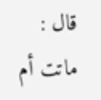قال : ماتت أم